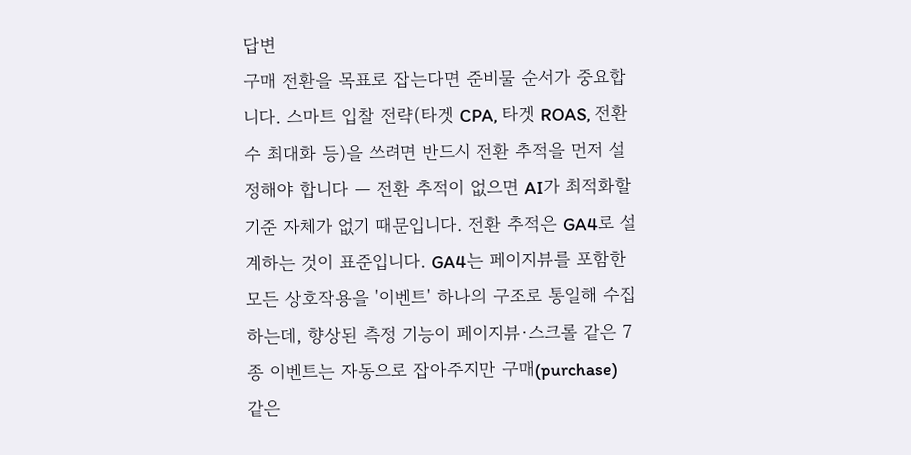답변
구매 전환을 목표로 잡는다면 준비물 순서가 중요합니다. 스마트 입찰 전략(타겟 CPA, 타겟 ROAS, 전환수 최대화 등)을 쓰려면 반드시 전환 추적을 먼저 설정해야 합니다 — 전환 추적이 없으면 AI가 최적화할 기준 자체가 없기 때문입니다. 전환 추적은 GA4로 설계하는 것이 표준입니다. GA4는 페이지뷰를 포함한 모든 상호작용을 '이벤트' 하나의 구조로 통일해 수집하는데, 향상된 측정 기능이 페이지뷰·스크롤 같은 7종 이벤트는 자동으로 잡아주지만 구매(purchase) 같은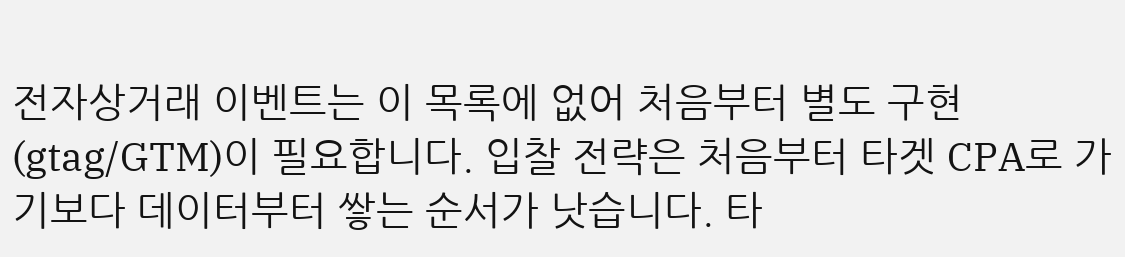전자상거래 이벤트는 이 목록에 없어 처음부터 별도 구현(gtag/GTM)이 필요합니다. 입찰 전략은 처음부터 타겟 CPA로 가기보다 데이터부터 쌓는 순서가 낫습니다. 타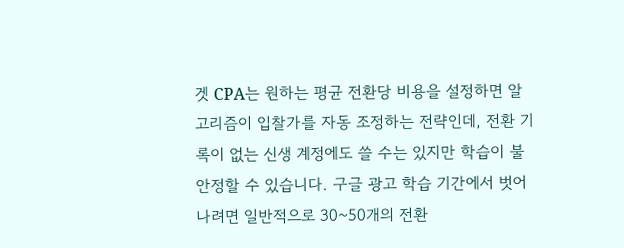겟 CPA는 원하는 평균 전환당 비용을 설정하면 알고리즘이 입찰가를 자동 조정하는 전략인데, 전환 기록이 없는 신생 계정에도 쓸 수는 있지만 학습이 불안정할 수 있습니다. 구글 광고 학습 기간에서 벗어나려면 일반적으로 30~50개의 전환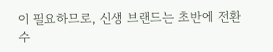이 필요하므로, 신생 브랜드는 초반에 전환수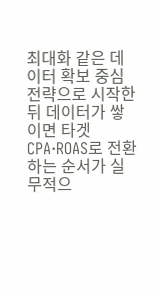최대화 같은 데이터 확보 중심 전략으로 시작한 뒤 데이터가 쌓이면 타겟 CPA·ROAS로 전환하는 순서가 실무적으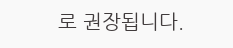로 권장됩니다.